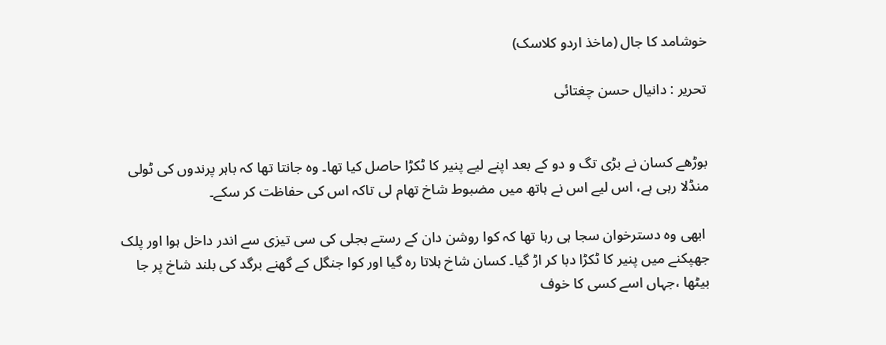خوشامد کا جال (ماخذ اردو کلاسک)

تحریر : دانیال حسن چغتائی


بوڑھے کسان نے بڑی تگ و دو کے بعد اپنے لیے پنیر کا ٹکڑا حاصل کیا تھا۔ وہ جانتا تھا کہ باہر پرندوں کی ٹولی منڈلا رہی ہے، اس لیے اس نے ہاتھ میں مضبوط شاخ تھام لی تاکہ اس کی حفاظت کر سکے۔

 ابھی وہ دسترخوان سجا ہی رہا تھا کہ کوا روشن دان کے رستے بجلی کی سی تیزی سے اندر داخل ہوا اور پلک جھپکنے میں پنیر کا ٹکڑا دبا کر اڑ گیا۔ کسان شاخ ہلاتا رہ گیا اور کوا جنگل کے گھنے برگد کی بلند شاخ پر جا بیٹھا ،جہاں اسے کسی کا خوف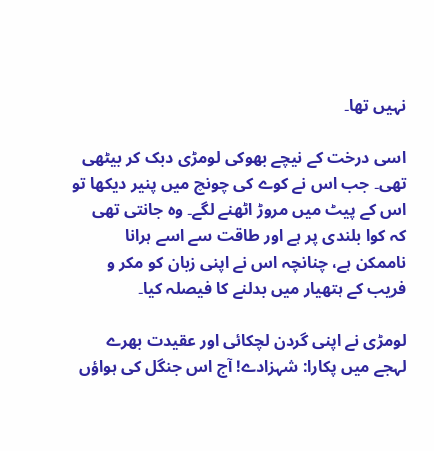نہیں تھا۔

اسی درخت کے نیچے بھوکی لومڑی دبک کر بیٹھی تھی۔ جب اس نے کوے کی چونچ میں پنیر دیکھا تو اس کے پیٹ میں مروڑ اٹھنے لگے۔ وہ جانتی تھی کہ کوا بلندی پر ہے اور طاقت سے اسے ہرانا ناممکن ہے، چنانچہ اس نے اپنی زبان کو مکر و فریب کے ہتھیار میں بدلنے کا فیصلہ کیا۔

لومڑی نے اپنی گردن لچکائی اور عقیدت بھرے لہجے میں پکارا: شہزادے! آج اس جنگل کی ہواؤں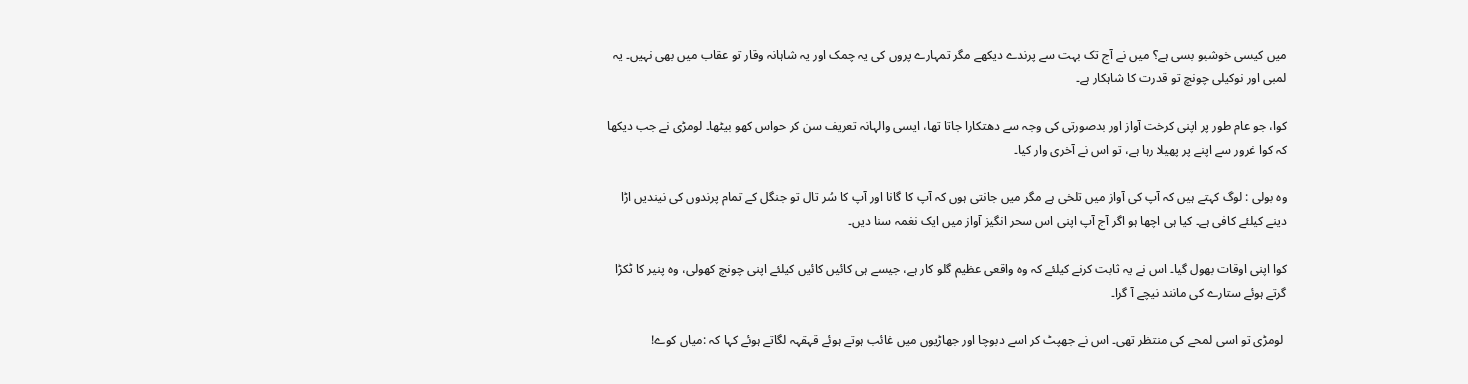میں کیسی خوشبو بسی ہے؟ میں نے آج تک بہت سے پرندے دیکھے مگر تمہارے پروں کی یہ چمک اور یہ شاہانہ وقار تو عقاب میں بھی نہیں۔ یہ لمبی اور نوکیلی چونچ تو قدرت کا شاہکار ہے۔

کوا، جو عام طور پر اپنی کرخت آواز اور بدصورتی کی وجہ سے دھتکارا جاتا تھا، ایسی والہانہ تعریف سن کر حواس کھو بیٹھا۔ لومڑی نے جب دیکھا کہ کوا غرور سے اپنے پر پھیلا رہا ہے، تو اس نے آخری وار کیا۔

وہ بولی : لوگ کہتے ہیں کہ آپ کی آواز میں تلخی ہے مگر میں جانتی ہوں کہ آپ کا گانا اور آپ کا سُر تال تو جنگل کے تمام پرندوں کی نیندیں اڑا دینے کیلئے کافی ہے۔ کیا ہی اچھا ہو اگر آج آپ اپنی اس سحر انگیز آواز میں ایک نغمہ سنا دیں۔

کوا اپنی اوقات بھول گیا۔ اس نے یہ ثابت کرنے کیلئے کہ وہ واقعی عظیم گلو کار ہے، جیسے ہی کائیں کائیں کیلئے اپنی چونچ کھولی، وہ پنیر کا ٹکڑا گرتے ہوئے ستارے کی مانند نیچے آ گرا۔

 لومڑی تو اسی لمحے کی منتظر تھی۔ اس نے جھپٹ کر اسے دبوچا اور جھاڑیوں میں غائب ہوتے ہوئے قہقہہ لگاتے ہوئے کہا کہ :میاں کوے!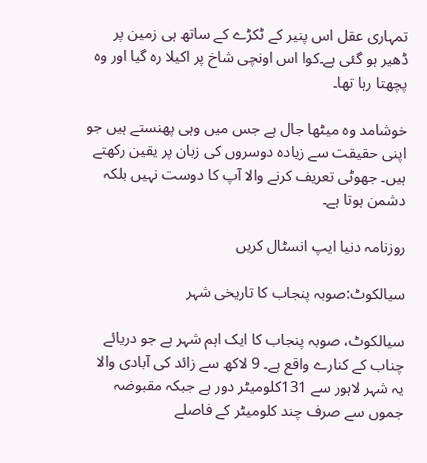تمہاری عقل اس پنیر کے ٹکڑے کے ساتھ ہی زمین پر ڈھیر ہو گئی ہے۔کوا اس اونچی شاخ پر اکیلا رہ گیا اور وہ پچھتا رہا تھا۔

خوشامد وہ میٹھا جال ہے جس میں وہی پھنستے ہیں جو اپنی حقیقت سے زیادہ دوسروں کی زبان پر یقین رکھتے ہیں۔ جھوٹی تعریف کرنے والا آپ کا دوست نہیں بلکہ دشمن ہوتا ہے۔

روزنامہ دنیا ایپ انسٹال کریں

سیالکوٹ:صوبہ پنجاب کا تاریخی شہر

سیالکوٹ، صوبہ پنجاب کا ایک اہم شہر ہے جو دریائے چناب کے کنارے واقع ہے۔ 9 لاکھ سے زائد کی آبادی والا یہ شہر لاہور سے 131کلومیٹر دور ہے جبکہ مقبوضہ جموں سے صرف چند کلومیٹر کے فاصلے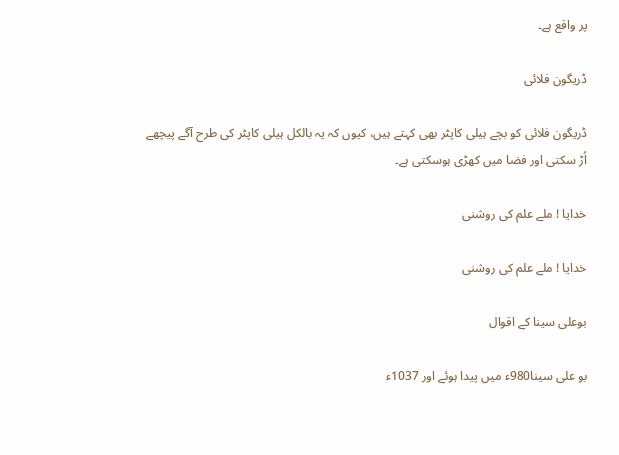پر واقع ہے۔

ڈریگون فلائی

ڈریگون فلائی کو بچے ہیلی کاپٹر بھی کہتے ہیں، کیوں کہ یہ بالکل ہیلی کاپٹر کی طرح آگے پیچھے اُڑ سکتی اور فضا میں کھڑی ہوسکتی ہے۔

خدایا ! ملے علم کی روشنی

خدایا ! ملے علم کی روشنی

بوعلی سینا کے اقوال

بو علی سینا980ء میں پیدا ہوئے اور 1037ء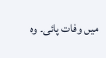میں وفات پائی۔ وہ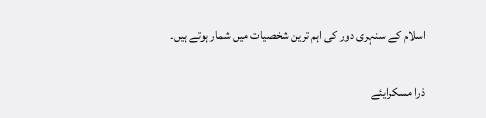اسلام کے سنہری دور کی اہم ترین شخصیات میں شمار ہوتے ہیں۔

ذرا مسکرایئے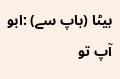بیٹا (باپ سے) :ابو آپ تو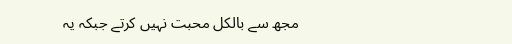مجھ سے بالکل محبت نہیں کرتے جبکہ یہ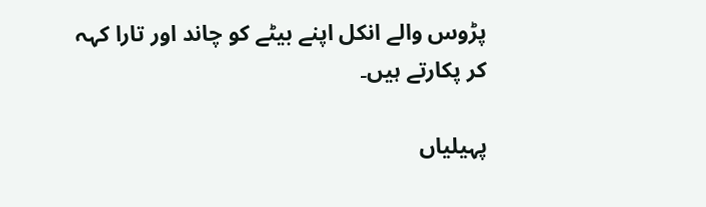پڑوس والے انکل اپنے بیٹے کو چاند اور تارا کہہ کر پکارتے ہیں۔

پہیلیاں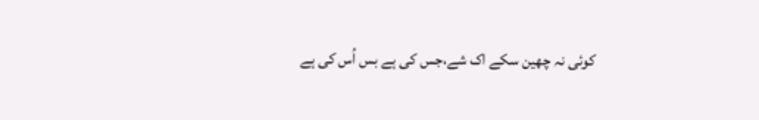کوئی نہ چھین سکے اک شے،جس کی ہے بس اُس کی ہے